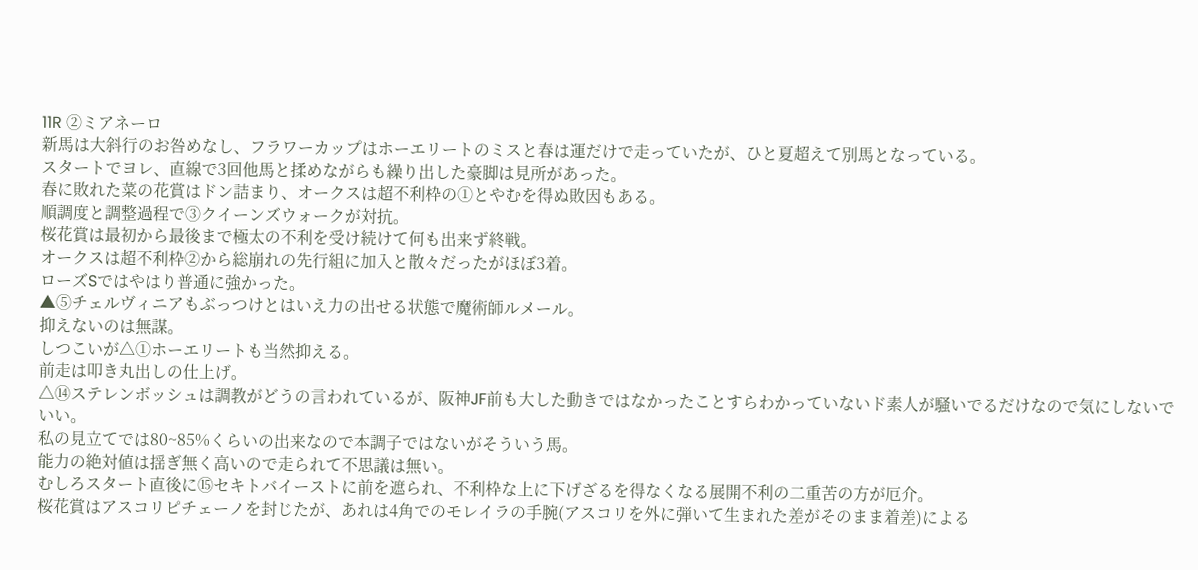11R ②ミアネーロ
新馬は大斜行のお咎めなし、フラワーカップはホーエリートのミスと春は運だけで走っていたが、ひと夏超えて別馬となっている。
スタートでヨレ、直線で3回他馬と揉めながらも繰り出した豪脚は見所があった。
春に敗れた菜の花賞はドン詰まり、オークスは超不利枠の①とやむを得ぬ敗因もある。
順調度と調整過程で③クイーンズウォークが対抗。
桜花賞は最初から最後まで極太の不利を受け続けて何も出来ず終戦。
オークスは超不利枠②から総崩れの先行組に加入と散々だったがほぼ3着。
ローズSではやはり普通に強かった。
▲⑤チェルヴィニアもぶっつけとはいえ力の出せる状態で魔術師ルメール。
抑えないのは無謀。
しつこいが△①ホーエリートも当然抑える。
前走は叩き丸出しの仕上げ。
△⑭ステレンボッシュは調教がどうの言われているが、阪神JF前も大した動きではなかったことすらわかっていないド素人が騒いでるだけなので気にしないでいい。
私の見立てでは80~85%くらいの出来なので本調子ではないがそういう馬。
能力の絶対値は揺ぎ無く高いので走られて不思議は無い。
むしろスタート直後に⑮セキトバイーストに前を遮られ、不利枠な上に下げざるを得なくなる展開不利の二重苦の方が厄介。
桜花賞はアスコリピチェーノを封じたが、あれは4角でのモレイラの手腕(アスコリを外に弾いて生まれた差がそのまま着差)による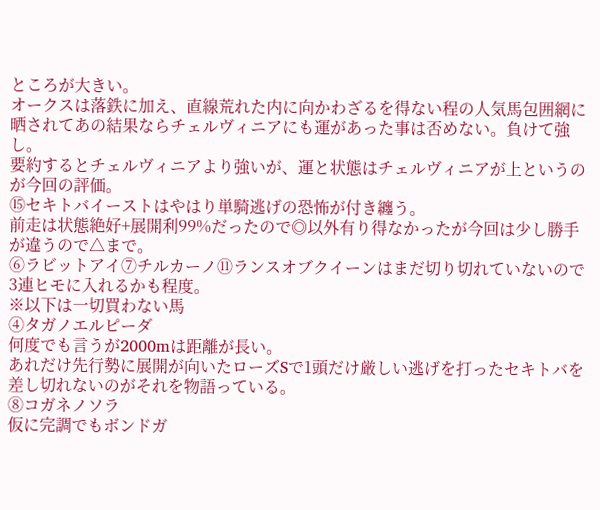ところが大きい。
オークスは落鉄に加え、直線荒れた内に向かわざるを得ない程の人気馬包囲網に晒されてあの結果ならチェルヴィニアにも運があった事は否めない。負けて強し。
要約するとチェルヴィニアより強いが、運と状態はチェルヴィニアが上というのが今回の評価。
⑮セキトバイーストはやはり単騎逃げの恐怖が付き纏う。
前走は状態絶好+展開利99%だったので◎以外有り得なかったが今回は少し勝手が違うので△まで。
⑥ラビットアイ⑦チルカーノ⑪ランスオブクイーンはまだ切り切れていないので3連ヒモに入れるかも程度。
※以下は一切買わない馬
④タガノエルピーダ
何度でも言うが2000mは距離が長い。
あれだけ先行勢に展開が向いたローズSで1頭だけ厳しい逃げを打ったセキトバを差し切れないのがそれを物語っている。
⑧コガネノソラ
仮に完調でもボンドガ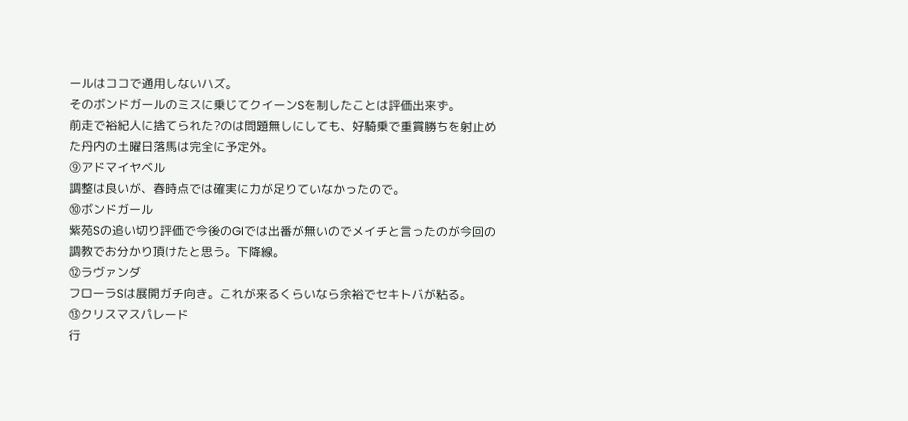ールはココで通用しないハズ。
そのボンドガールのミスに乗じてクイーンSを制したことは評価出来ず。
前走で裕紀人に捨てられた?のは問題無しにしても、好騎乗で重賞勝ちを射止めた丹内の土曜日落馬は完全に予定外。
⑨アドマイヤベル
調整は良いが、春時点では確実に力が足りていなかったので。
⑩ボンドガール
紫苑Sの追い切り評価で今後のGIでは出番が無いのでメイチと言ったのが今回の調教でお分かり頂けたと思う。下降線。
⑫ラヴァンダ
フローラSは展開ガチ向き。これが来るくらいなら余裕でセキトバが粘る。
⑬クリスマスパレード
行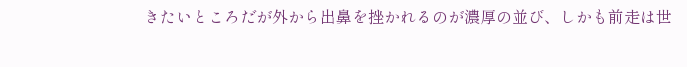きたいところだが外から出鼻を挫かれるのが濃厚の並び、しかも前走は世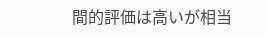間的評価は高いが相当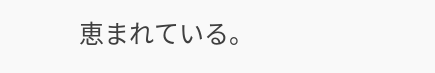恵まれている。